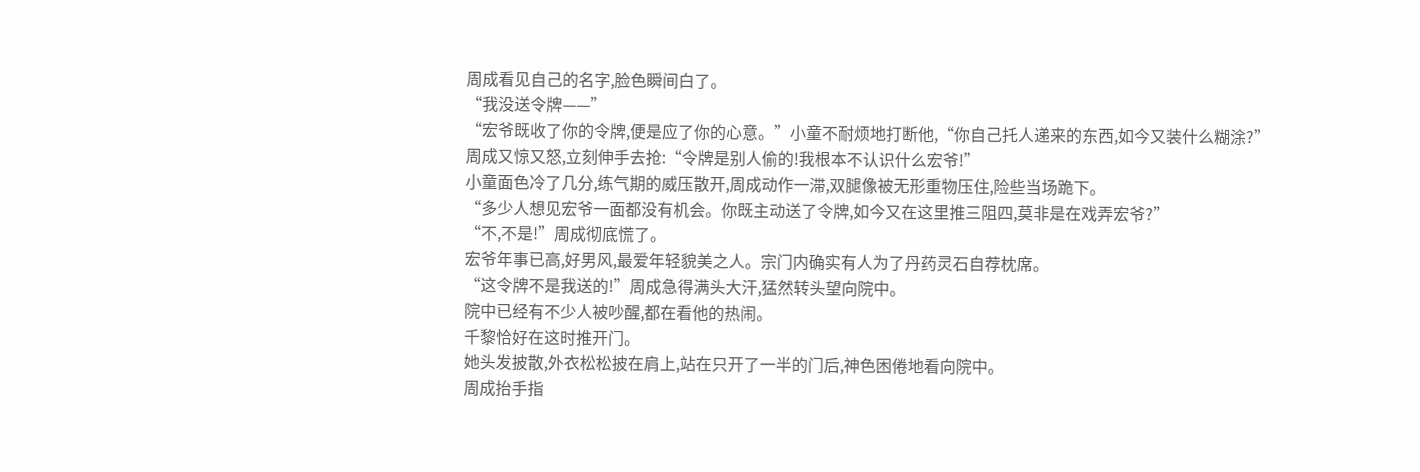周成看见自己的名字,脸色瞬间白了。
“我没送令牌——”
“宏爷既收了你的令牌,便是应了你的心意。”小童不耐烦地打断他,“你自己托人递来的东西,如今又装什么糊涂?”
周成又惊又怒,立刻伸手去抢:“令牌是别人偷的!我根本不认识什么宏爷!”
小童面色冷了几分,练气期的威压散开,周成动作一滞,双腿像被无形重物压住,险些当场跪下。
“多少人想见宏爷一面都没有机会。你既主动送了令牌,如今又在这里推三阻四,莫非是在戏弄宏爷?”
“不,不是!”周成彻底慌了。
宏爷年事已高,好男风,最爱年轻貌美之人。宗门内确实有人为了丹药灵石自荐枕席。
“这令牌不是我送的!”周成急得满头大汗,猛然转头望向院中。
院中已经有不少人被吵醒,都在看他的热闹。
千黎恰好在这时推开门。
她头发披散,外衣松松披在肩上,站在只开了一半的门后,神色困倦地看向院中。
周成抬手指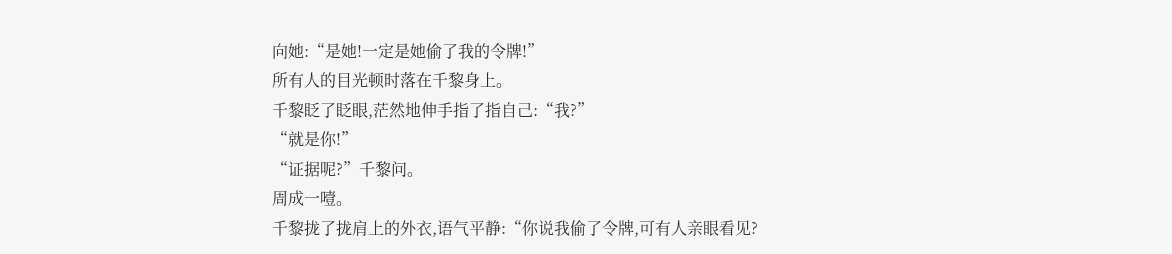向她:“是她!一定是她偷了我的令牌!”
所有人的目光顿时落在千黎身上。
千黎眨了眨眼,茫然地伸手指了指自己:“我?”
“就是你!”
“证据呢?”千黎问。
周成一噎。
千黎拢了拢肩上的外衣,语气平静:“你说我偷了令牌,可有人亲眼看见?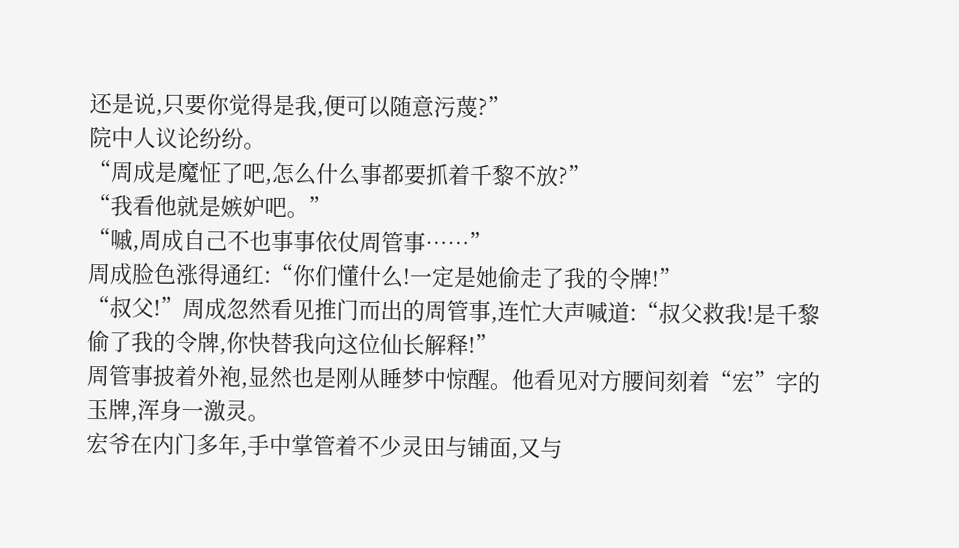还是说,只要你觉得是我,便可以随意污蔑?”
院中人议论纷纷。
“周成是魔怔了吧,怎么什么事都要抓着千黎不放?”
“我看他就是嫉妒吧。”
“嘁,周成自己不也事事依仗周管事……”
周成脸色涨得通红:“你们懂什么!一定是她偷走了我的令牌!”
“叔父!”周成忽然看见推门而出的周管事,连忙大声喊道:“叔父救我!是千黎偷了我的令牌,你快替我向这位仙长解释!”
周管事披着外袍,显然也是刚从睡梦中惊醒。他看见对方腰间刻着“宏”字的玉牌,浑身一激灵。
宏爷在内门多年,手中掌管着不少灵田与铺面,又与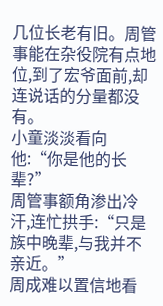几位长老有旧。周管事能在杂役院有点地位,到了宏爷面前,却连说话的分量都没有。
小童淡淡看向他:“你是他的长辈?”
周管事额角渗出冷汗,连忙拱手:“只是族中晚辈,与我并不亲近。”
周成难以置信地看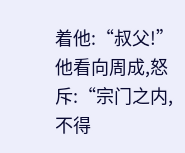着他:“叔父!”
他看向周成,怒斥:“宗门之内,不得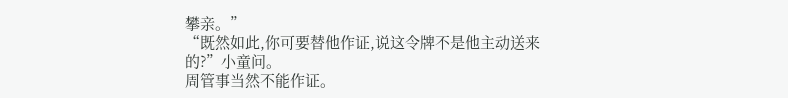攀亲。”
“既然如此,你可要替他作证,说这令牌不是他主动送来的?”小童问。
周管事当然不能作证。